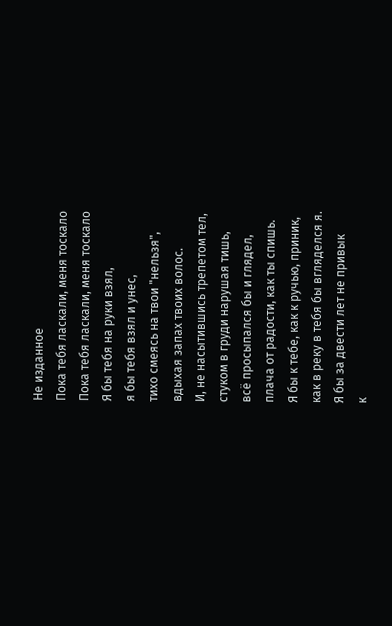Не изданное
Пока тебя ласкали, меня тоскало
Пока тебя ласкали, меня тоскало
Я бы тебя на руки взял,
я бы тебя взял и унес,
тихо смеясь на твои "нельзя",
вдыхая запах твоих волос.
И, не насытившись трепетом тел,
стуком в груди нарушая тишь,
всё просыпался бы и глядел,
плача от радости, как ты спишь.
Я бы к тебе, как к ручью, приник,
как в реку в тебя бы вгляделся я.
Я бы за двести лет не привык
к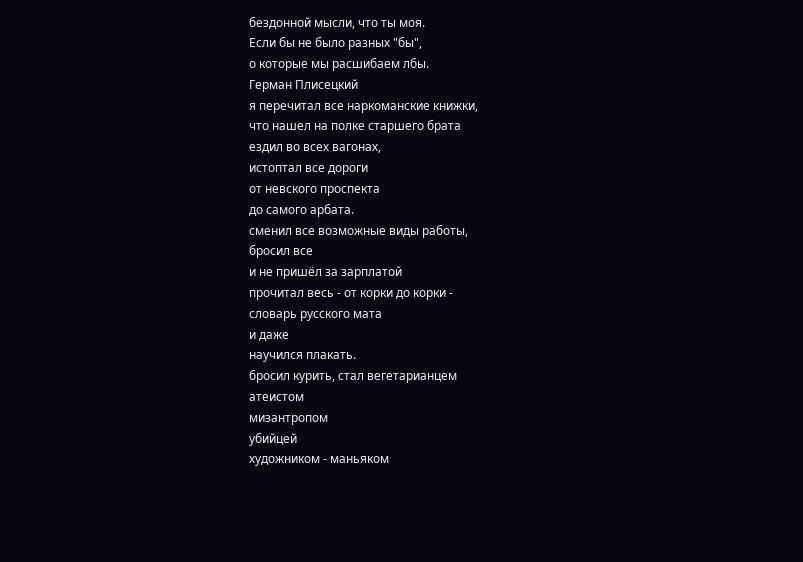бездонной мысли, что ты моя.
Если бы не было разных "бы",
о которые мы расшибаем лбы.
Герман Плисецкий
я перечитал все наркоманские книжки,
что нашел на полке старшего брата
ездил во всех вагонах,
истоптал все дороги
от невского проспекта
до самого арбата.
сменил все возможные виды работы,
бросил все
и не пришёл за зарплатой
прочитал весь - от корки до корки -
словарь русского мата
и даже
научился плакать.
бросил курить, стал вегетарианцем
атеистом
мизантропом
убийцей
художником - маньяком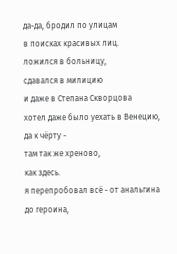да-да, бродил по улицам
в поисках красивых лиц.
ложился в больницу,
сдавался в милицию
и даже в Степана Скворцова
хотел даже было уехать в Венецию,
да к чёрту -
там так же хреново,
как здесь.
я перепробовал всё - от анальгина до героина,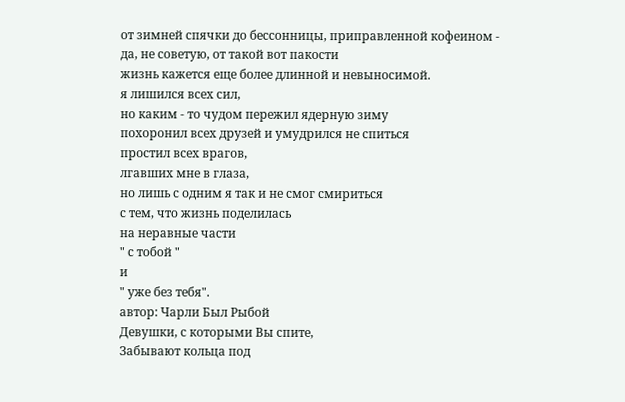от зимней спячки до бессонницы, приправленной кофеином -
да, не советую, от такой вот пакости
жизнь кажется еще более длинной и невыносимой.
я лишился всех сил,
но каким - то чудом пережил ядерную зиму
похоронил всех друзей и умудрился не спиться
простил всех врагов,
лгавших мне в глаза,
но лишь с одним я так и не смог смириться
с тем, что жизнь поделилась
на неравные части
" с тобой "
и
" уже без тебя".
автор: Чарли Был Рыбой
Девушки, с которыми Вы спите,
Забывают кольца под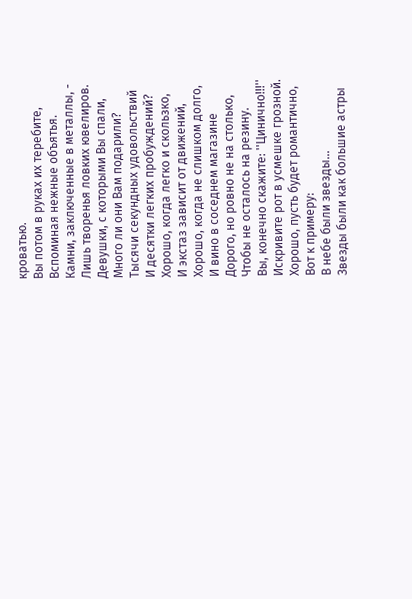кроватью.
Вы потом в руках их теребите,
Вспоминая нежные объятья.
Камни, заключенные в металлы, -
Лишь творенья ловких ювелиров.
Девушки, с которыми Вы спали,
Много ли они Вам подарили?
Тысячи секундных удовольствий
И десятки легких пробуждений?
Хорошо, когда легко и скользко,
И экстаз зависит от движений,
Хорошо, когда не слишком долго,
И вино в соседнем магазине
Дорого, но ровно не на столько,
Чтобы не осталось на резину.
Вы, конечно скажите: ''Цинично!!!''
Искривите рот в усмешке грозной.
Хорошо, пусть будет романтично,
Вот к примеру:
В небе были звезды…
Звезды были как большие астры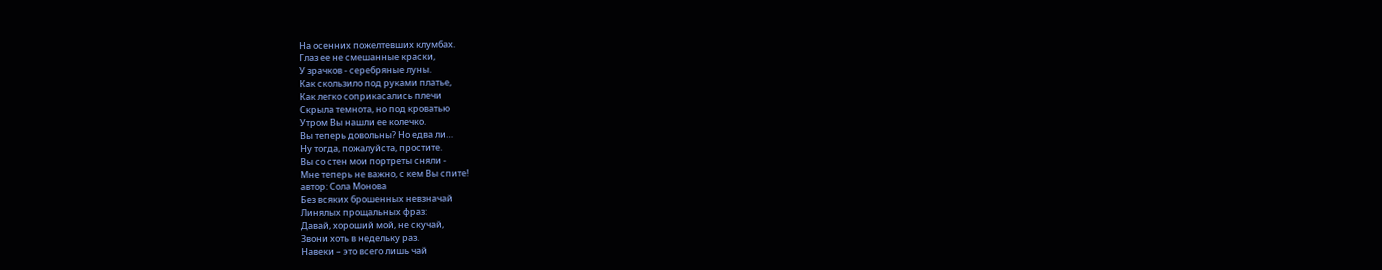На осенних пожелтевших клумбах.
Глаз ее не смешанные краски,
У зрачков - серебряные луны.
Как скользило под руками платье,
Как легко соприкасались плечи
Скрыла темнота, но под кроватью
Утром Вы нашли ее колечко.
Вы теперь довольны? Но едва ли…
Ну тогда, пожалуйста, простите.
Вы со стен мои портреты сняли -
Мне теперь не важно, с кем Вы спите!
автор: Сола Монова
Без всяких брошенных невзначай
Линялых прощальных фраз:
Давай, хороший мой, не скучай,
Звони хоть в недельку раз.
Навеки – это всего лишь чай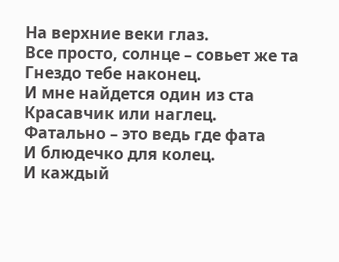На верхние веки глаз.
Все просто, солнце – совьет же та
Гнездо тебе наконец.
И мне найдется один из ста
Красавчик или наглец.
Фатально – это ведь где фата
И блюдечко для колец.
И каждый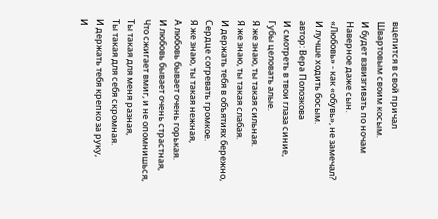вцепится в свой причал
Швартовым своим косым.
И будет взвизгивать по ночам
Наверное даже сын.
«Любовь» - как «обувь», не замечал?
И лучше ходить босым.
автор: Вера Полозкова
И смотреть в твои глаза синие,
Губы целовать алые.
Я же знаю, ты такая сильная.
Я же знаю, ты такая слабая.
И держать тебя в объятиях бережно,
Сердце согревать громкое.
Я же знаю, ты такая нежная,
А любовь бывает очень горькая.
И любовь бывает очень страстная,
Что сжигает вмиг, и не опомнишься,
Ты такая для меня разная,
Ты такая для себя скромная.
И держать тебя крепко за руку,
И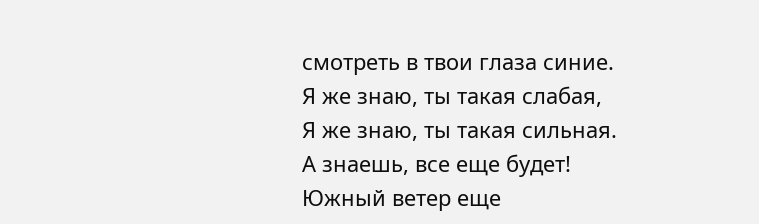смотреть в твои глаза синие.
Я же знаю, ты такая слабая,
Я же знаю, ты такая сильная.
А знаешь, все еще будет!
Южный ветер еще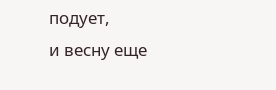подует,
и весну еще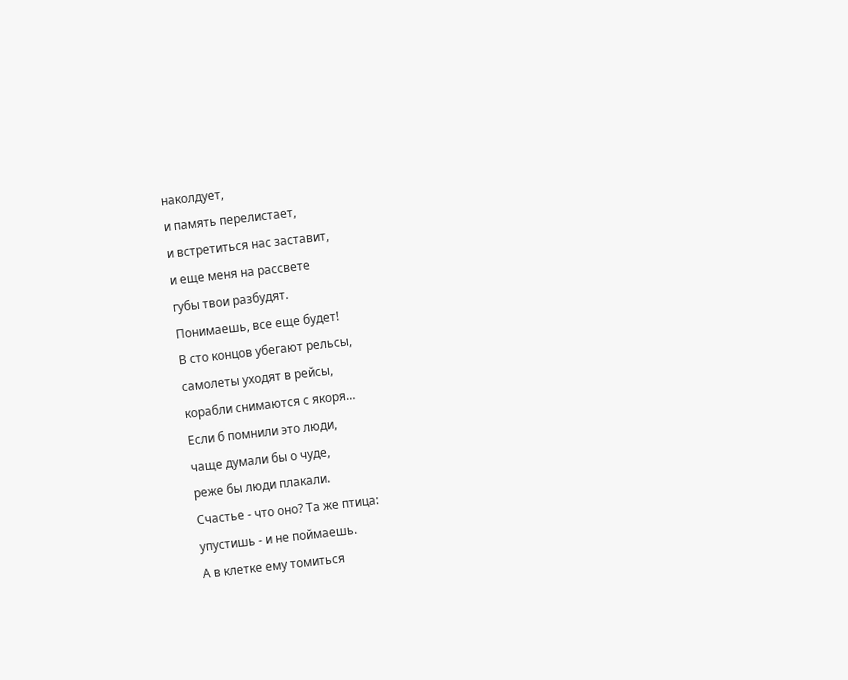наколдует,
и память перелистает,
и встретиться нас заставит,
и еще меня на рассвете
губы твои разбудят.
Понимаешь, все еще будет!
В сто концов убегают рельсы,
самолеты уходят в рейсы,
корабли снимаются с якоря…
Если б помнили это люди,
чаще думали бы о чуде,
реже бы люди плакали.
Счастье - что онo? Та же птица:
упустишь - и не поймаешь.
А в клетке ему томиться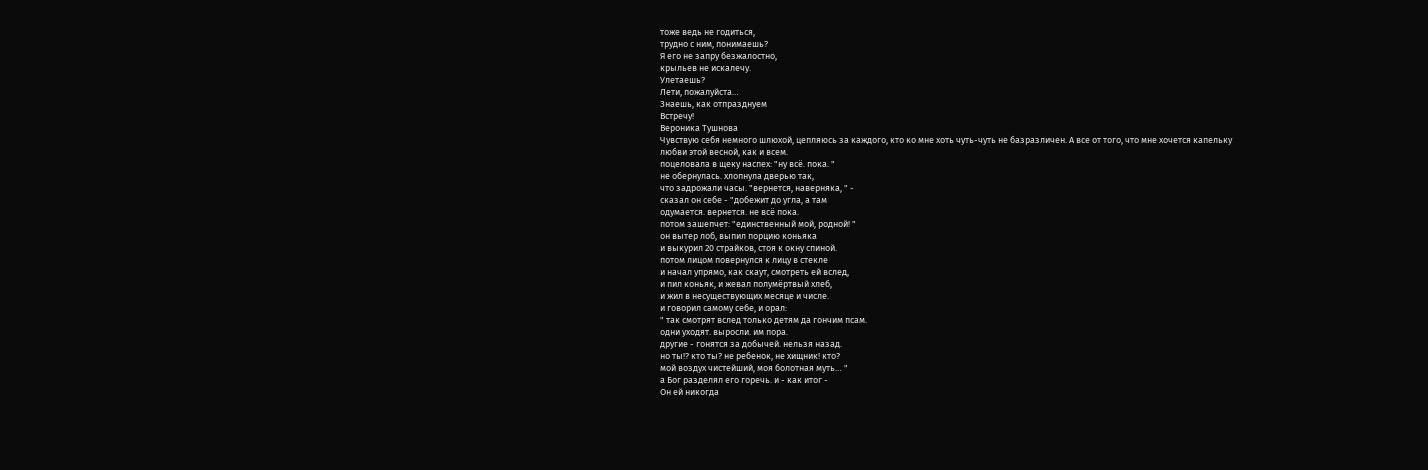тоже ведь не годиться,
трудно с ним, понимаешь?
Я его не запру безжалостно,
крыльев не искалечу.
Улетаешь?
Лети, пожалуйста…
Знаешь, как отпразднуем
Встречу!
Вероника Тушнова
Чувствую себя немного шлюхой, цепляюсь за каждого, кто ко мне хоть чуть-чуть не базразличен. А все от того, что мне хочется капельку любви этой весной, как и всем.
поцеловала в щеку наспех: "ну всё. пока. "
не обернулась. хлопнула дверью так,
что задрожали часы. "вернется, наверняка, " -
сказал он себе - "добежит до угла, а там
одумается. вернется. не всё пока.
потом зашепчет: "единственный мой, родной! "
он вытер лоб, выпил порцию коньяка
и выкурил 20 страйков, стоя к окну спиной.
потом лицом повернулся к лицу в стекле
и начал упрямо, как скаут, смотреть ей вслед,
и пил коньяк, и жевал полумёртвый хлеб,
и жил в несуществующих месяце и числе.
и говорил самому себе, и орал:
" так смотрят вслед только детям да гончим псам.
одни уходят. выросли. им пора.
другие - гонятся за добычей. нельзя назад.
но ты!? кто ты? не ребенок, не хищник! кто?
мой воздух чистейший, моя болотная муть… "
а Бог разделял его горечь. и - как итог -
Он ей никогда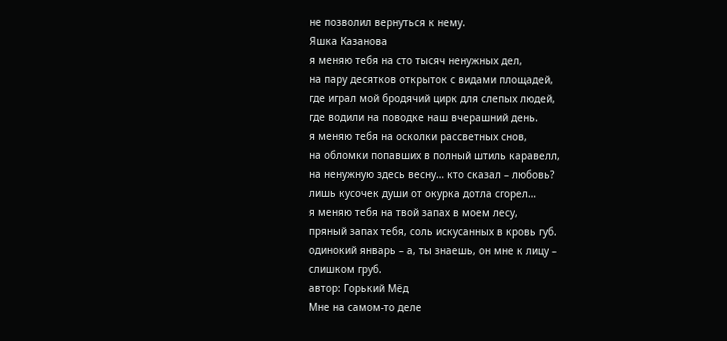не позволил вернуться к нему.
Яшка Казанова
я меняю тебя на сто тысяч ненужных дел,
на пару десятков открыток с видами площадей,
где играл мой бродячий цирк для слепых людей,
где водили на поводке наш вчерашний день.
я меняю тебя на осколки рассветных снов,
на обломки попавших в полный штиль каравелл,
на ненужную здесь весну… кто сказал – любовь?
лишь кусочек души от окурка дотла сгорел…
я меняю тебя на твой запах в моем лесу,
пряный запах тебя, соль искусанных в кровь губ.
одинокий январь – а, ты знаешь, он мне к лицу –
слишком груб.
автор: Горький Мёд
Мне на самом-то деле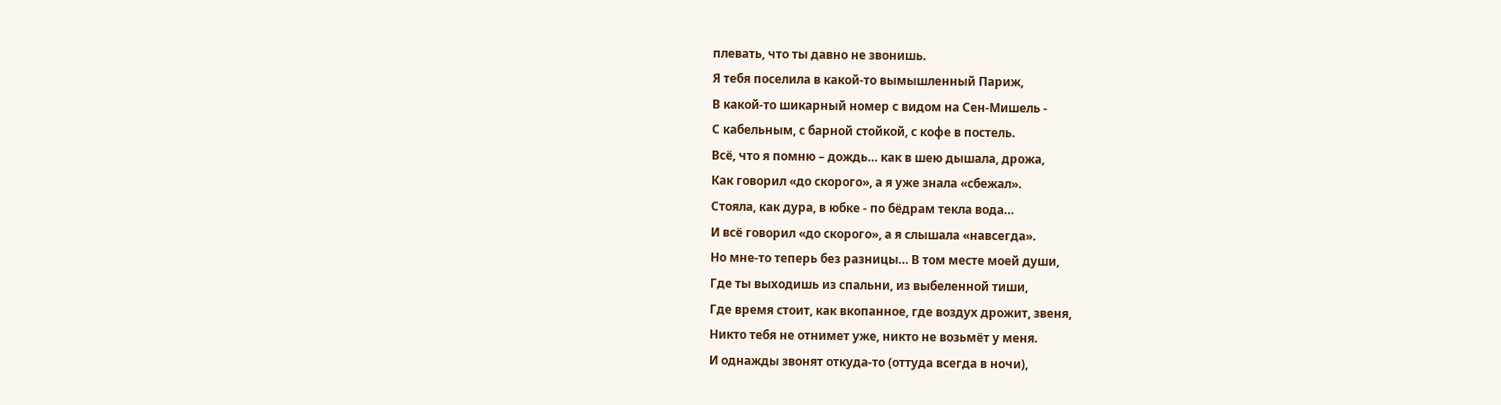плевать, что ты давно не звонишь.
Я тебя поселила в какой-то вымышленный Париж,
В какой-то шикарный номер с видом на Сен-Мишель -
С кабельным, с барной стойкой, с кофе в постель.
Всё, что я помню – дождь… как в шею дышала, дрожа,
Как говорил «до скорого», а я уже знала «сбежал».
Стояла, как дура, в юбке - по бёдрам текла вода…
И всё говорил «до скорого», а я слышала «навсегда».
Но мне-то теперь без разницы… В том месте моей души,
Где ты выходишь из спальни, из выбеленной тиши,
Где время стоит, как вкопанное, где воздух дрожит, звеня,
Никто тебя не отнимет уже, никто не возьмёт у меня.
И однажды звонят откуда-то (оттуда всегда в ночи),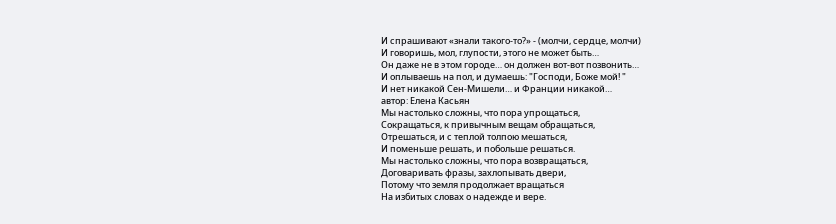И спрашивают «знали такого-то?» - (молчи, сердце, молчи)
И говоришь, мол, глупости, этого не может быть…
Он даже не в этом городе… он должен вот-вот позвонить…
И оплываешь на пол, и думаешь: "Господи, Боже мой! "
И нет никакой Сен-Мишели… и Франции никакой…
автор: Елена Касьян
Мы настолько сложны, что пора упрощаться,
Сокращаться, к привычным вещам обращаться,
Отрешаться, и с теплой толпою мешаться,
И поменьше решать, и побольше решаться.
Мы настолько сложны, что пора возвращаться,
Договаривать фразы, захлопывать двери,
Потому что земля продолжает вращаться
На избитых словах о надежде и вере.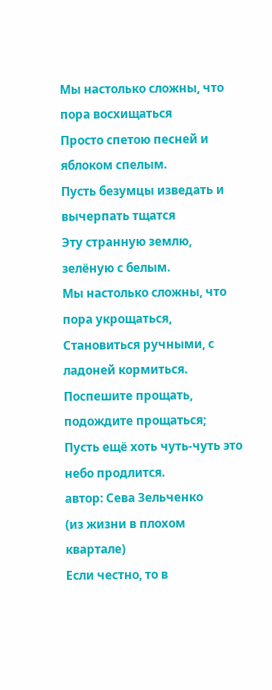Мы настолько сложны, что пора восхищаться
Просто спетою песней и яблоком спелым.
Пусть безумцы изведать и вычерпать тщатся
Эту странную землю, зелёную с белым.
Мы настолько сложны, что пора укрощаться,
Становиться ручными, с ладоней кормиться.
Поспешите прощать, подождите прощаться;
Пусть ещё хоть чуть-чуть это небо продлится.
автор: Сева Зельченко
(из жизни в плохом квартале)
Если честно, то в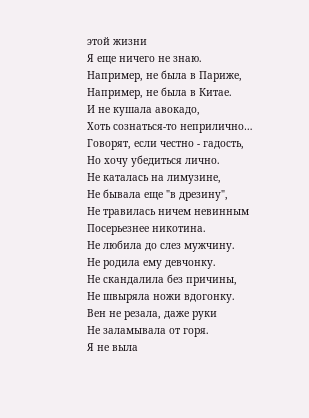этой жизни
Я еще ничего не знаю.
Например, не была в Париже,
Например, не была в Китае.
И не кушала авокадо,
Хоть сознаться-то неприлично…
Говорят, если честно - гадость,
Но хочу убедиться лично.
Не каталась на лимузине,
Не бывала еще "в дрезину",
Не травилась ничем невинным
Посерьезнее никотина.
Не любила до слез мужчину.
Не родила ему девчонку.
Не скандалила без причины,
Не швыряла ножи вдогонку.
Вен не резала, даже руки
Не заламывала от горя.
Я не выла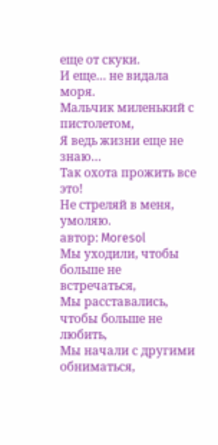еще от скуки.
И еще… не видала моря.
Мальчик миленький с пистолетом,
Я ведь жизни еще не знаю…
Так охота прожить все это!
Не стреляй в меня, умоляю.
автор: Moresol
Мы уходили, чтобы больше не встречаться,
Мы расставались, чтобы больше не любить,
Мы начали с другими обниматься,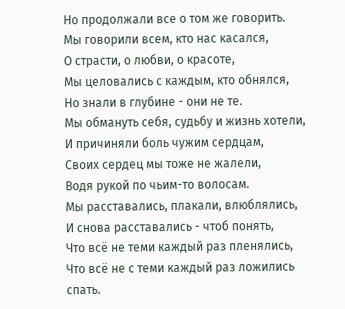Но продолжали все о том же говорить.
Мы говорили всем, кто нас касался,
О страсти, о любви, о красоте,
Мы целовались с каждым, кто обнялся,
Но знали в глубине - они не те.
Мы обмануть себя, судьбу и жизнь хотели,
И причиняли боль чужим сердцам,
Своих сердец мы тоже не жалели,
Водя рукой по чьим-то волосам.
Мы расставались, плакали, влюблялись,
И снова расставались - чтоб понять,
Что всё не теми каждый раз пленялись,
Что всё не с теми каждый раз ложились спать.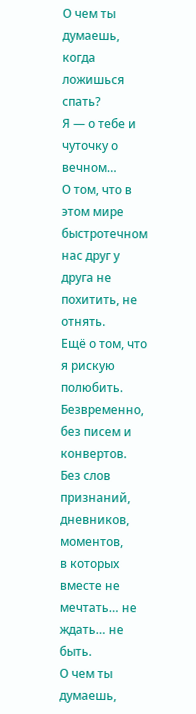О чем ты думаешь, когда ложишься спать?
Я — о тебе и чуточку о вечном…
О том, что в этом мире быстротечном
нас друг у друга не похитить, не отнять.
Ещё о том, что я рискую полюбить.
Безвременно, без писем и конвертов.
Без слов признаний, дневников, моментов,
в которых вместе не мечтать… не ждать… не быть.
О чем ты думаешь,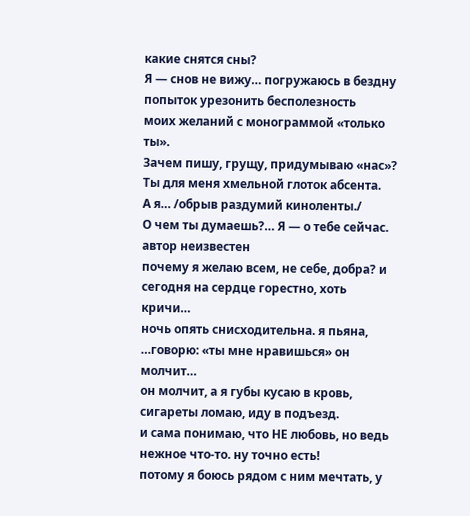какие снятся сны?
Я — снов не вижу… погружаюсь в бездну
попыток урезонить бесполезность
моих желаний с монограммой «только ты».
Зачем пишу, грущу, придумываю «нас»?
Ты для меня хмельной глоток абсента.
А я… /обрыв раздумий киноленты./
О чем ты думаешь?… Я — о тебе сейчас.
автор неизвестен
почему я желаю всем, не себе, добра? и сегодня на сердце горестно, хоть кричи…
ночь опять снисходительна. я пьяна, …говорю: «ты мне нравишься» он молчит…
он молчит, а я губы кусаю в кровь, сигареты ломаю, иду в подъезд.
и сама понимаю, что НЕ любовь, но ведь нежное что-то. ну точно есть!
потому я боюсь рядом с ним мечтать, у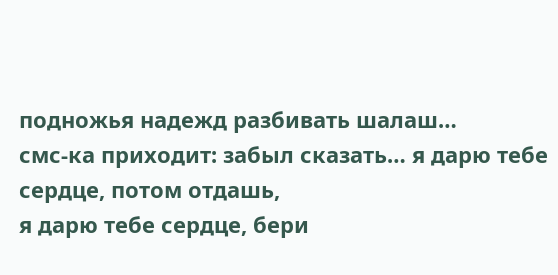подножья надежд разбивать шалаш…
смс-ка приходит: забыл сказать… я дарю тебе сердце, потом отдашь,
я дарю тебе сердце, бери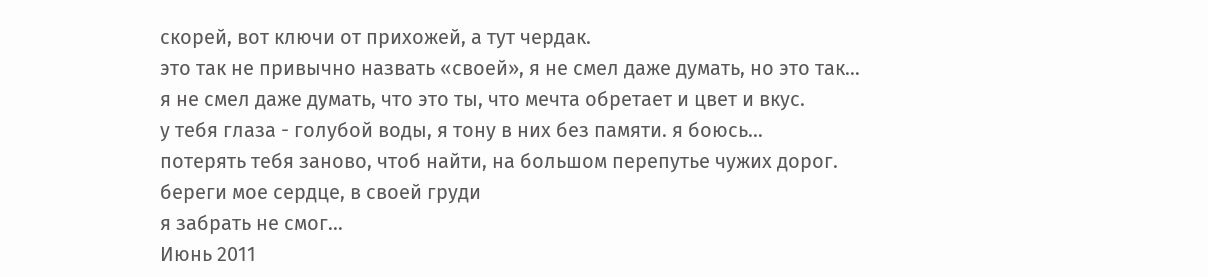скорей, вот ключи от прихожей, а тут чердак.
это так не привычно назвать «своей», я не смел даже думать, но это так…
я не смел даже думать, что это ты, что мечта обретает и цвет и вкус.
у тебя глаза - голубой воды, я тону в них без памяти. я боюсь…
потерять тебя заново, чтоб найти, на большом перепутье чужих дорог.
береги мое сердце, в своей груди
я забрать не смог…
Июнь 2011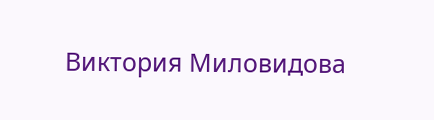Виктория Миловидова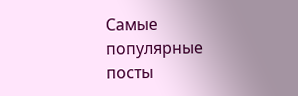Самые популярные посты